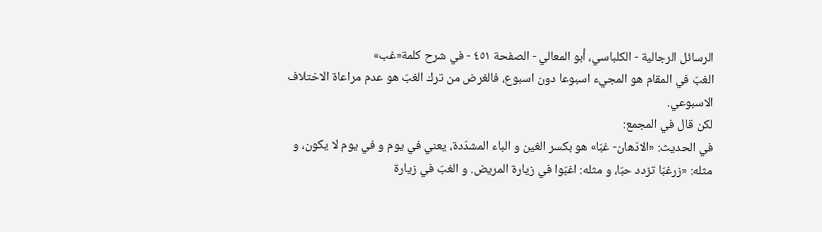الرسائل الرجالية - الكلباسي، أبو المعالي - الصفحة ٤٥١ - في شرح كلمة«غب»
الغبّ في المقام هو المجيء اسبوعا دون اسبوع، فالغرض من ترك الغبّ هو عدم مراعاة الاختلاف الاسبوعي.
لكن قال في المجمع:
في الحديث: «الادّهان- غبّا» هو بكسر الغين و الباء المشدّدة، يعني في يوم و في يوم لا يكون، و مثله: «زرغبّا تزدد حبّا، و مثله: اغبّوا في زيارة المريض. و الغبّ في زيارة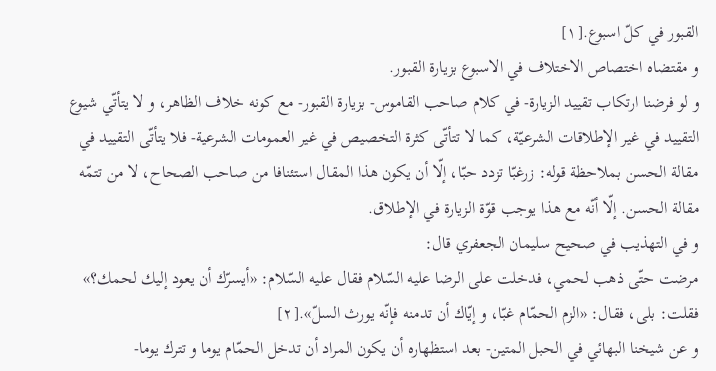القبور في كلّ اسبوع.[١]
و مقتضاه اختصاص الاختلاف في الاسبوع بزيارة القبور.
و لو فرضنا ارتكاب تقييد الزيارة- في كلام صاحب القاموس- بزيارة القبور- مع كونه خلاف الظاهر، و لا يتأتّي شيوع التقييد في غير الإطلاقات الشرعيّة، كما لا تتأتّى كثرة التخصيص في غير العمومات الشرعية- فلا يتأتّى التقييد في مقالة الحسن بملاحظة قوله: زرغبّا تزدد حبّا، إلّا أن يكون هذا المقال استئنافا من صاحب الصحاح، لا من تتمّه مقالة الحسن. إلّا أنّه مع هذا يوجب قوّة الزيارة في الإطلاق.
و في التهذيب في صحيح سليمان الجعفري قال:
مرضت حتّى ذهب لحمي، فدخلت على الرضا عليه السّلام فقال عليه السّلام: «أيسرّك أن يعود إليك لحمك؟» فقلت: بلى، فقال: «الزم الحمّام غبّا، و إيّاك أن تدمنه فإنّه يورث السلّ».[٢]
و عن شيخنا البهائي في الحبل المتين- بعد استظهاره أن يكون المراد أن تدخل الحمّام يوما و تترك يوما-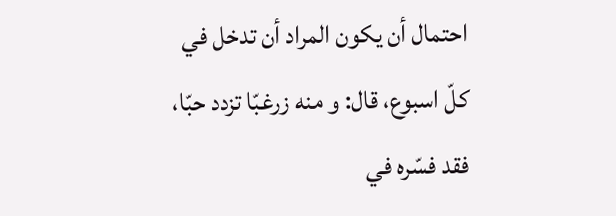احتمال أن يكون المراد أن تدخل في كلّ اسبوع، قال: و منه زرغبّا تزدد حبّا، فقد فسّره في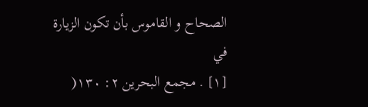الصحاح و القاموس بأن تكون الزيارة في
[١] . مجمع البحرين ٢: ١٣٠(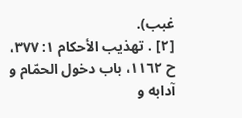غبب).
[٢] . تهذيب الأحكام ١: ٣٧٧، ح ١١٦٢، باب دخول الحمّام و آدابه و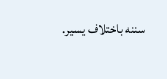سننه باختلاف يسير.